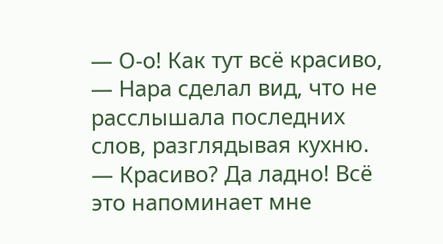— О-о! Как тут всё красиво, — Нара сделал вид, что не расслышала последних слов, разглядывая кухню.
— Красиво? Да ладно! Всё это напоминает мне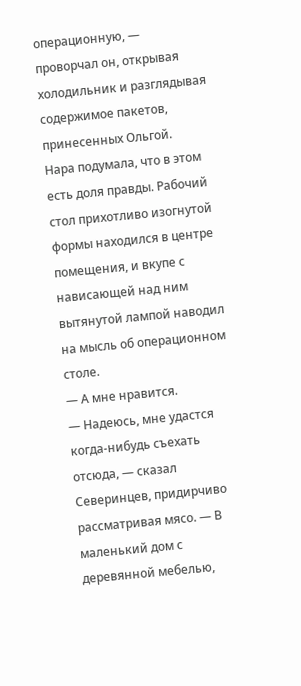операционную, — проворчал он, открывая холодильник и разглядывая содержимое пакетов, принесенных Ольгой.
Нара подумала, что в этом есть доля правды. Рабочий стол прихотливо изогнутой формы находился в центре помещения, и вкупе с нависающей над ним вытянутой лампой наводил на мысль об операционном столе.
— А мне нравится.
— Надеюсь, мне удастся когда-нибудь съехать отсюда, — сказал Северинцев, придирчиво рассматривая мясо. — В маленький дом с деревянной мебелью,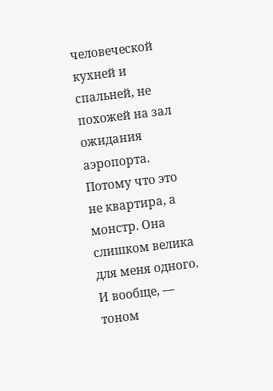человеческой кухней и спальней, не похожей на зал ожидания аэропорта. Потому что это не квартира, а монстр. Она слишком велика для меня одного. И вообще, — тоном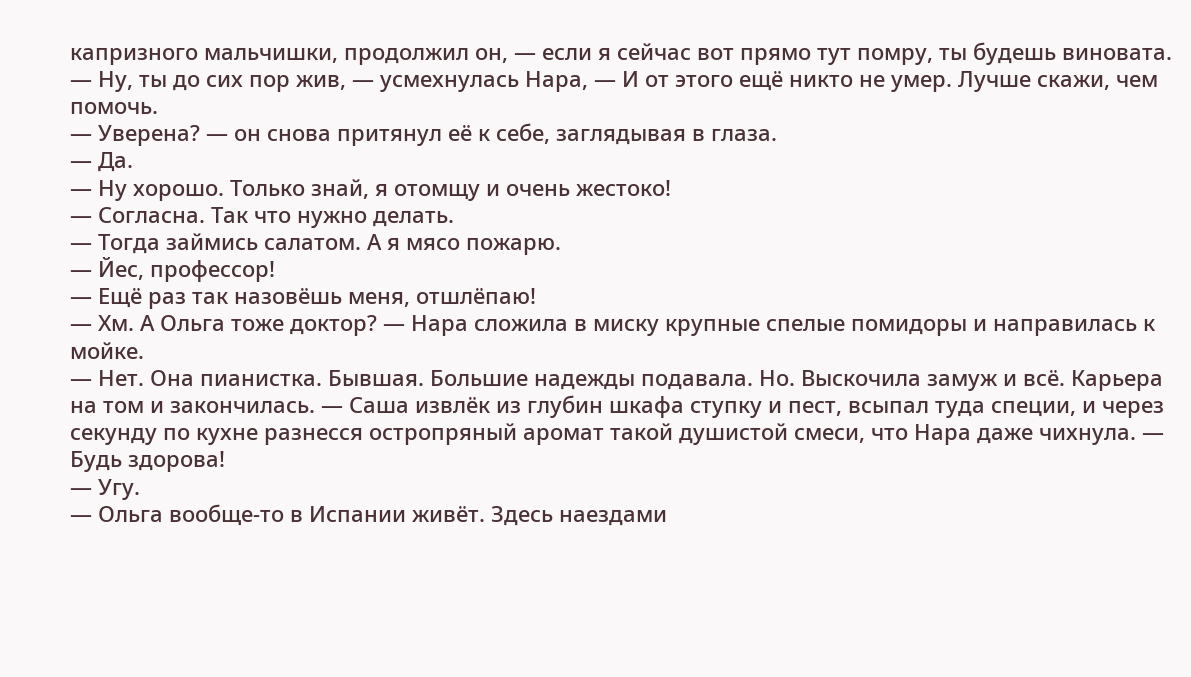капризного мальчишки, продолжил он, — если я сейчас вот прямо тут помру, ты будешь виновата.
— Ну, ты до сих пор жив, — усмехнулась Нара, — И от этого ещё никто не умер. Лучше скажи, чем помочь.
— Уверена? — он снова притянул её к себе, заглядывая в глаза.
— Да.
— Ну хорошо. Только знай, я отомщу и очень жестоко!
— Согласна. Так что нужно делать.
— Тогда займись салатом. А я мясо пожарю.
— Йес, профессор!
— Ещё раз так назовёшь меня, отшлёпаю!
— Хм. А Ольга тоже доктор? — Нара сложила в миску крупные спелые помидоры и направилась к мойке.
— Нет. Она пианистка. Бывшая. Большие надежды подавала. Но. Выскочила замуж и всё. Карьера на том и закончилась. — Саша извлёк из глубин шкафа ступку и пест, всыпал туда специи, и через секунду по кухне разнесся остропряный аромат такой душистой смеси, что Нара даже чихнула. — Будь здорова!
— Угу.
— Ольга вообще-то в Испании живёт. Здесь наездами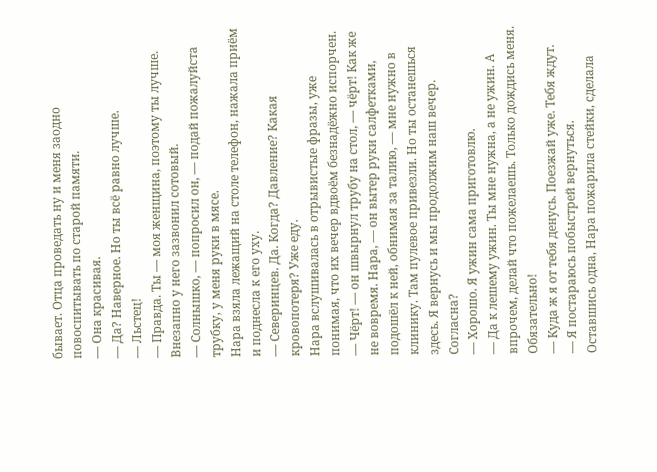бывает. Отца проведать ну и меня заодно повоспитывать по старой памяти.
— Она красивая.
— Да? Наверное. Но ты всё равно лучше.
— Льстец!
— Правда. Ты — моя женщина, поэтому ты лучше.
Внезапно у него зазвонил сотовый.
— Солнышко, — попросил он, — подай пожалуйста трубку, у меня руки в мясе.
Нара взяла лежащий на столе телефон, нажала приём и поднесла к его уху.
— Северинцев. Да. Когда? Давление? Какая кровопотеря? Уже еду.
Нара вслушивалась в отрывистые фразы, уже понимая, что их вечер вдвоём безнадёжно испорчен.
— Чёрт! — он швырнул трубу на стол, — чёрт! Как же не вовремя. Нара, — он вытер руки салфетками, подошёл к ней, обнимая за талию, — мне нужно в клинику. Там пулевое привезли. Но ты останешься здесь. Я вернусь и мы продолжим наш вечер. Согласна?
— Хорошо. Я ужин сама приготовлю.
— Да к лешему ужин. Ты мне нужна, а не ужин. А впрочем, делай что пожелаешь. Только дождись меня. Обязательно!
— Куда ж я от тебя денусь. Поезжай уже. Тебя ждут.
— Я постараюсь побыстрей вернуться.
Оставшись одна, Нара пожарила стейки, сделала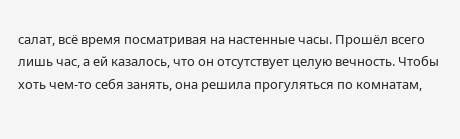салат, всё время посматривая на настенные часы. Прошёл всего лишь час, а ей казалось, что он отсутствует целую вечность. Чтобы хоть чем-то себя занять, она решила прогуляться по комнатам,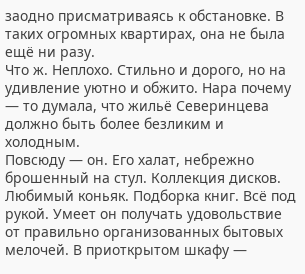заодно присматриваясь к обстановке. В таких огромных квартирах, она не была ещё ни разу.
Что ж. Неплохо. Стильно и дорого, но на удивление уютно и обжито. Нара почему — то думала, что жильё Северинцева должно быть более безликим и холодным.
Повсюду — он. Его халат, небрежно брошенный на стул. Коллекция дисков. Любимый коньяк. Подборка книг. Всё под рукой. Умеет он получать удовольствие от правильно организованных бытовых мелочей. В приоткрытом шкафу —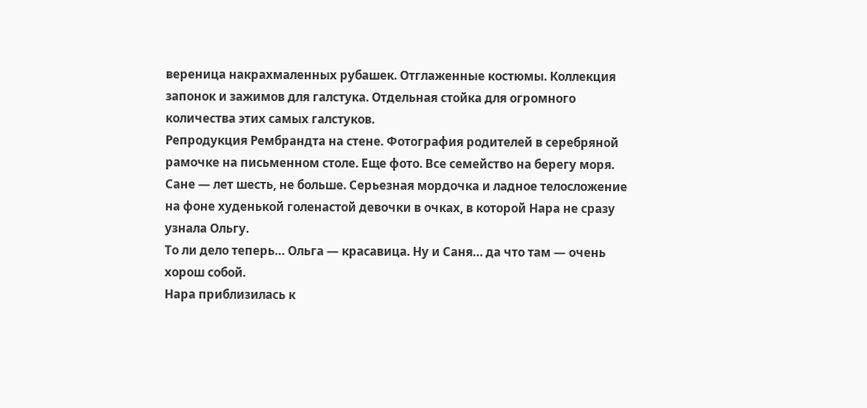вереница накрахмаленных рубашек. Отглаженные костюмы. Коллекция запонок и зажимов для галстука. Отдельная стойка для огромного количества этих самых галстуков.
Репродукция Рембрандта на стене. Фотография родителей в серебряной рамочке на письменном столе. Еще фото. Все семейство на берегу моря. Сане — лет шесть, не больше. Серьезная мордочка и ладное телосложение на фоне худенькой голенастой девочки в очках, в которой Нара не сразу узнала Ольгу.
То ли дело теперь… Ольга — красавица. Ну и Саня… да что там — очень хорош собой.
Нара приблизилась к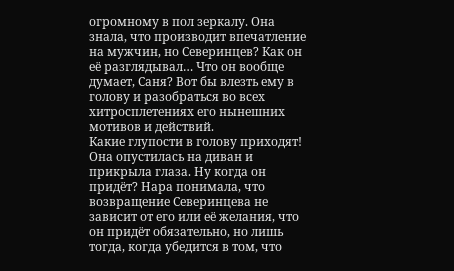огромному в пол зеркалу. Она знала, что производит впечатление на мужчин, но Северинцев? Как он её разглядывал… Что он вообще думает, Саня? Вот бы влезть ему в голову и разобраться во всех хитросплетениях его нынешних мотивов и действий.
Какие глупости в голову приходят! Она опустилась на диван и прикрыла глаза. Ну когда он придёт? Нара понимала, что возвращение Северинцева не зависит от его или её желания, что он придёт обязательно, но лишь тогда, когда убедится в том, что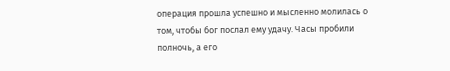операция прошла успешно и мысленно молилась о том, чтобы бог послал ему удачу. Часы пробили полночь, а его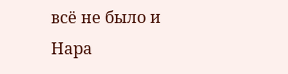всё не было и Нара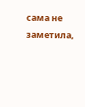сама не заметила,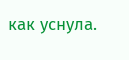как уснула.